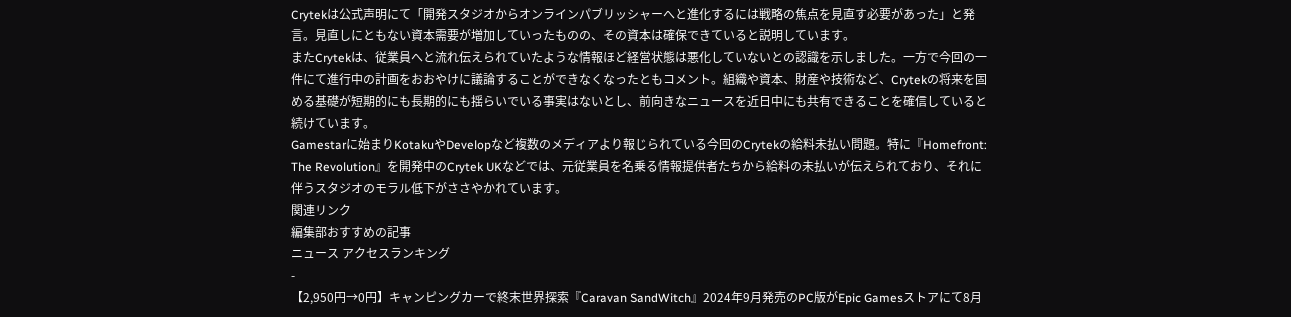Crytekは公式声明にて「開発スタジオからオンラインパブリッシャーへと進化するには戦略の焦点を見直す必要があった」と発言。見直しにともない資本需要が増加していったものの、その資本は確保できていると説明しています。
またCrytekは、従業員へと流れ伝えられていたような情報ほど経営状態は悪化していないとの認識を示しました。一方で今回の一件にて進行中の計画をおおやけに議論することができなくなったともコメント。組織や資本、財産や技術など、Crytekの将来を固める基礎が短期的にも長期的にも揺らいでいる事実はないとし、前向きなニュースを近日中にも共有できることを確信していると続けています。
Gamestarに始まりKotakuやDevelopなど複数のメディアより報じられている今回のCrytekの給料未払い問題。特に『Homefront: The Revolution』を開発中のCrytek UKなどでは、元従業員を名乗る情報提供者たちから給料の未払いが伝えられており、それに伴うスタジオのモラル低下がささやかれています。
関連リンク
編集部おすすめの記事
ニュース アクセスランキング
-
【2,950円→0円】キャンピングカーで終末世界探索『Caravan SandWitch』2024年9月発売のPC版がEpic Gamesストアにて8月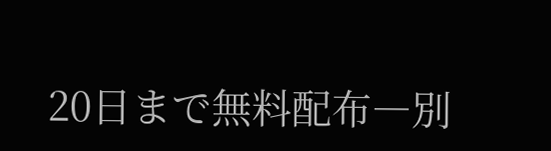20日まで無料配布―別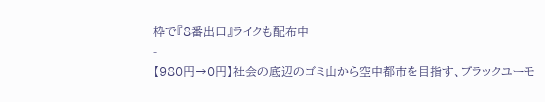枠で『8番出口』ライクも配布中
-
【980円→0円】社会の底辺のゴミ山から空中都市を目指す、ブラックユーモ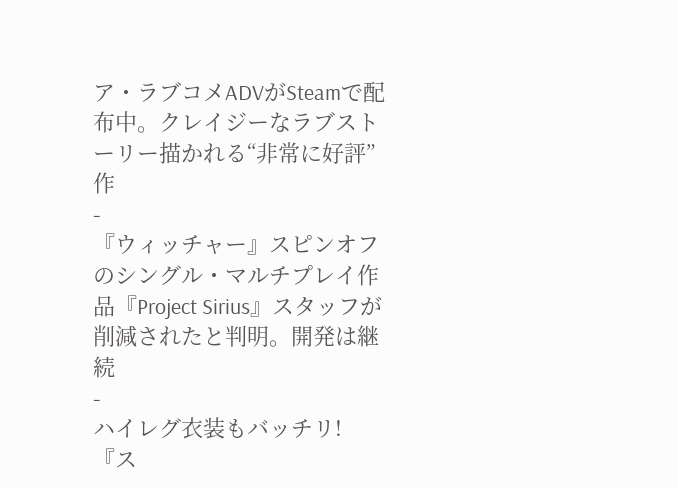ア・ラブコメADVがSteamで配布中。クレイジーなラブストーリー描かれる“非常に好評”作
-
『ウィッチャー』スピンオフのシングル・マルチプレイ作品『Project Sirius』スタッフが削減されたと判明。開発は継続
-
ハイレグ衣装もバッチリ!『ス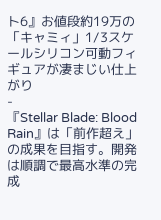ト6』お値段約19万の「キャミィ」1/3スケールシリコン可動フィギュアが凄まじい仕上がり
-
『Stellar Blade: Blood Rain』は「前作超え」の成果を目指す。開発は順調で最高水準の完成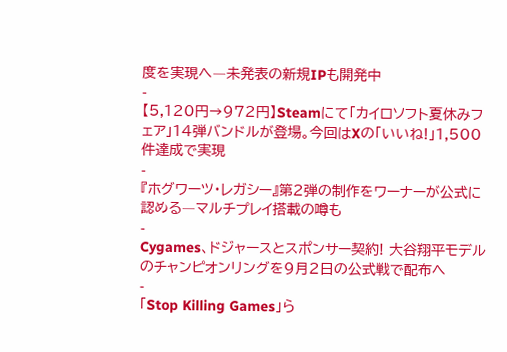度を実現へ―未発表の新規IPも開発中
-
【5,120円→972円】Steamにて「カイロソフト夏休みフェア」14弾バンドルが登場。今回はXの「いいね!」1,500件達成で実現
-
『ホグワーツ・レガシー』第2弾の制作をワーナーが公式に認める―マルチプレイ搭載の噂も
-
Cygames、ドジャースとスポンサー契約! 大谷翔平モデルのチャンピオンリングを9月2日の公式戦で配布へ
-
「Stop Killing Games」ら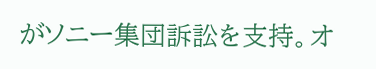がソニー集団訴訟を支持。オ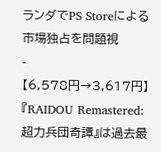ランダでPS Storeによる市場独占を問題視
-
【6,578円→3,617円】『RAIDOU Remastered: 超力兵団奇譚』は過去最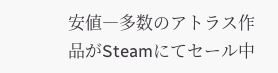安値―多数のアトラス作品がSteamにてセール中